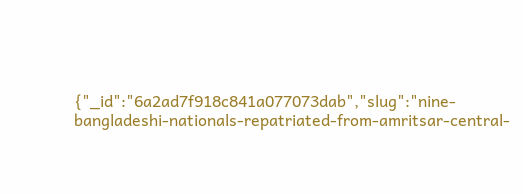{"_id":"6a2ad7f918c841a077073dab","slug":"nine-bangladeshi-nationals-repatriated-from-amritsar-central-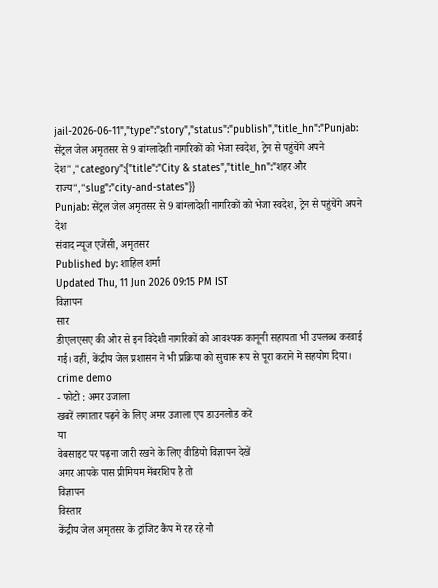jail-2026-06-11","type":"story","status":"publish","title_hn":"Punjab: सेंट्रल जेल अमृतसर से 9 बांग्लादेशी नागरिकों को भेजा स्वदेश, ट्रेन से पहुंचेंगे अपने देश","category":{"title":"City & states","title_hn":"शहर और राज्य","slug":"city-and-states"}}
Punjab: सेंट्रल जेल अमृतसर से 9 बांग्लादेशी नागरिकों को भेजा स्वदेश, ट्रेन से पहुंचेंगे अपने देश
संवाद न्यूज एजेंसी, अमृतसर
Published by: शाहिल शर्मा
Updated Thu, 11 Jun 2026 09:15 PM IST
विज्ञापन
सार
डीएलएसए की ओर से इन विदेशी नागरिकों को आवश्यक कानूनी सहायता भी उपलब्ध करवाई गई। वहीं, केंद्रीय जेल प्रशासन ने भी प्रक्रिया को सुचारू रूप से पूरा कराने में सहयोग दिया।
crime demo
- फोटो : अमर उजाला
खबरें लगातार पढ़ने के लिए अमर उजाला एप डाउनलोड करें
या
वेबसाइट पर पढ़ना जारी रखने के लिए वीडियो विज्ञापन देखें
अगर आपके पास प्रीमियम मेंबरशिप है तो
विज्ञापन
विस्तार
केंद्रीय जेल अमृतसर के ट्रांजिट कैंप में रह रहे नौ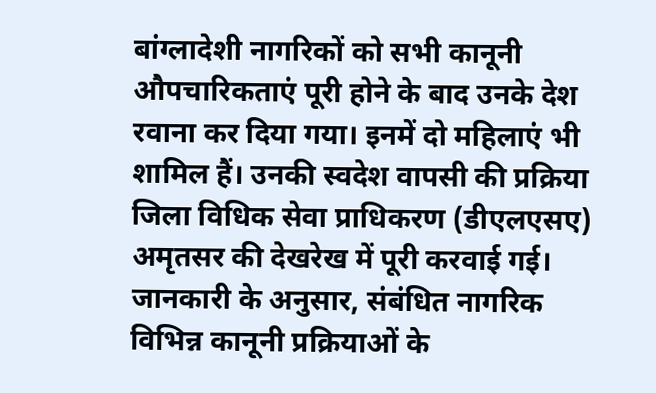बांग्लादेशी नागरिकों को सभी कानूनी औपचारिकताएं पूरी होने के बाद उनके देश रवाना कर दिया गया। इनमें दो महिलाएं भी शामिल हैं। उनकी स्वदेश वापसी की प्रक्रिया जिला विधिक सेवा प्राधिकरण (डीएलएसए) अमृतसर की देखरेख में पूरी करवाई गई।
जानकारी के अनुसार, संबंधित नागरिक विभिन्न कानूनी प्रक्रियाओं के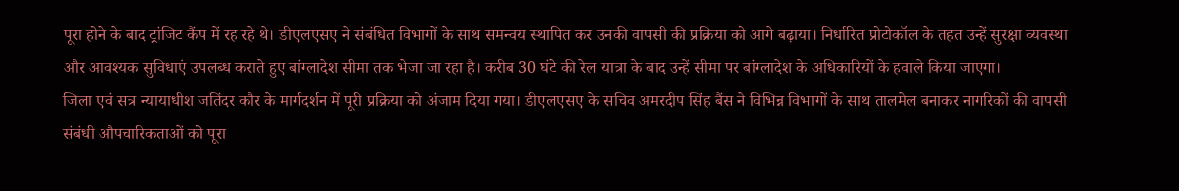पूरा होने के बाद ट्रांजिट कैंप में रह रहे थे। डीएलएसए ने संबंधित विभागों के साथ समन्वय स्थापित कर उनकी वापसी की प्रक्रिया को आगे बढ़ाया। निर्धारित प्रोटोकॉल के तहत उन्हें सुरक्षा व्यवस्था और आवश्यक सुविधाएं उपलब्ध कराते हुए बांग्लादेश सीमा तक भेजा जा रहा है। करीब 30 घंटे की रेल यात्रा के बाद उन्हें सीमा पर बांग्लादेश के अधिकारियों के हवाले किया जाएगा।
जिला एवं सत्र न्यायाधीश जतिंदर कौर के मार्गदर्शन में पूरी प्रक्रिया को अंजाम दिया गया। डीएलएसए के सचिव अमरदीप सिंह बैंस ने विभिन्न विभागों के साथ तालमेल बनाकर नागरिकों की वापसी संबंधी औपचारिकताओं को पूरा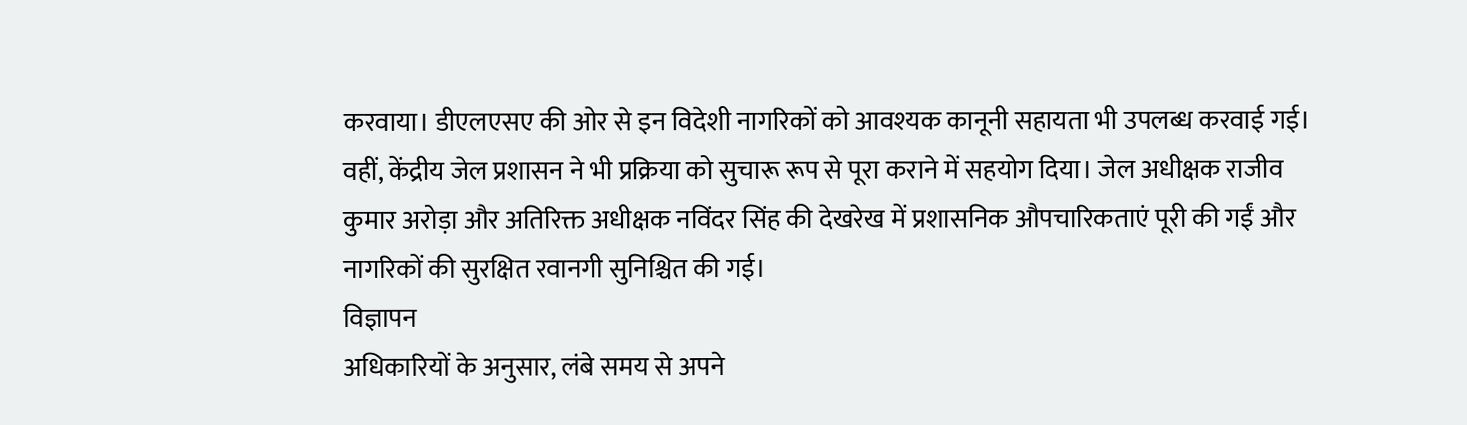करवाया। डीएलएसए की ओर से इन विदेशी नागरिकों को आवश्यक कानूनी सहायता भी उपलब्ध करवाई गई। वहीं, केंद्रीय जेल प्रशासन ने भी प्रक्रिया को सुचारू रूप से पूरा कराने में सहयोग दिया। जेल अधीक्षक राजीव कुमार अरोड़ा और अतिरिक्त अधीक्षक नविंदर सिंह की देखरेख में प्रशासनिक औपचारिकताएं पूरी की गईं और नागरिकों की सुरक्षित रवानगी सुनिश्चित की गई।
विज्ञापन
अधिकारियों के अनुसार, लंबे समय से अपने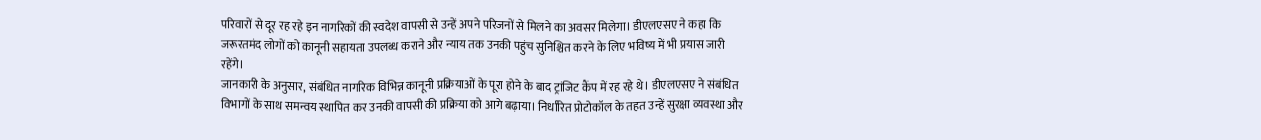परिवारों से दूर रह रहे इन नागरिकों की स्वदेश वापसी से उन्हें अपने परिजनों से मिलने का अवसर मिलेगा। डीएलएसए ने कहा कि जरूरतमंद लोगों को कानूनी सहायता उपलब्ध कराने और न्याय तक उनकी पहुंच सुनिश्चित करने के लिए भविष्य में भी प्रयास जारी रहेंगे।
जानकारी के अनुसार, संबंधित नागरिक विभिन्न कानूनी प्रक्रियाओं के पूरा होने के बाद ट्रांजिट कैंप में रह रहे थे। डीएलएसए ने संबंधित विभागों के साथ समन्वय स्थापित कर उनकी वापसी की प्रक्रिया को आगे बढ़ाया। निर्धारित प्रोटोकॉल के तहत उन्हें सुरक्षा व्यवस्था और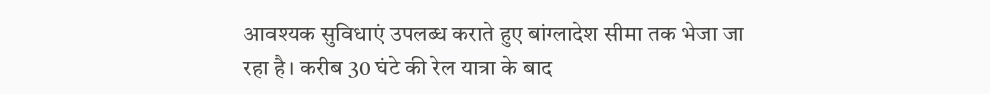आवश्यक सुविधाएं उपलब्ध कराते हुए बांग्लादेश सीमा तक भेजा जा रहा है। करीब 30 घंटे की रेल यात्रा के बाद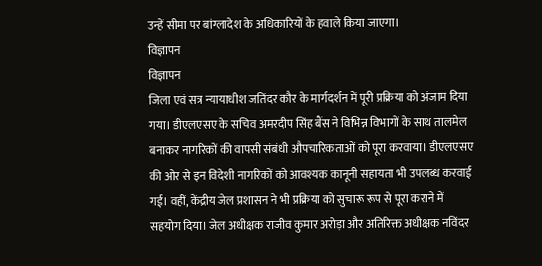उन्हें सीमा पर बांग्लादेश के अधिकारियों के हवाले किया जाएगा।
विज्ञापन
विज्ञापन
जिला एवं सत्र न्यायाधीश जतिंदर कौर के मार्गदर्शन में पूरी प्रक्रिया को अंजाम दिया गया। डीएलएसए के सचिव अमरदीप सिंह बैंस ने विभिन्न विभागों के साथ तालमेल बनाकर नागरिकों की वापसी संबंधी औपचारिकताओं को पूरा करवाया। डीएलएसए की ओर से इन विदेशी नागरिकों को आवश्यक कानूनी सहायता भी उपलब्ध करवाई गई। वहीं, केंद्रीय जेल प्रशासन ने भी प्रक्रिया को सुचारू रूप से पूरा कराने में सहयोग दिया। जेल अधीक्षक राजीव कुमार अरोड़ा और अतिरिक्त अधीक्षक नविंदर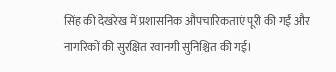सिंह की देखरेख में प्रशासनिक औपचारिकताएं पूरी की गईं और नागरिकों की सुरक्षित रवानगी सुनिश्चित की गई।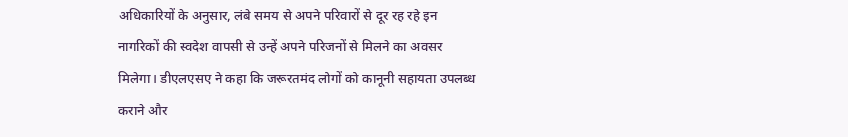अधिकारियों के अनुसार, लंबे समय से अपने परिवारों से दूर रह रहे इन नागरिकों की स्वदेश वापसी से उन्हें अपने परिजनों से मिलने का अवसर मिलेगा। डीएलएसए ने कहा कि जरूरतमंद लोगों को कानूनी सहायता उपलब्ध कराने और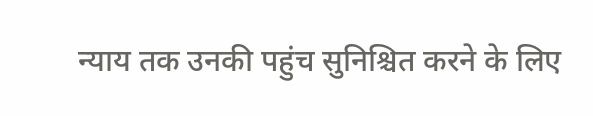न्याय तक उनकी पहुंच सुनिश्चित करने के लिए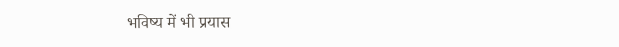भविष्य में भी प्रयास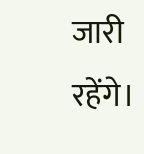जारी रहेंगे।